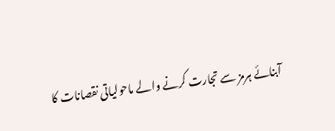آبنائے ہرمز سے تجارت کرنے والے ماحولیاتی نقصانات کا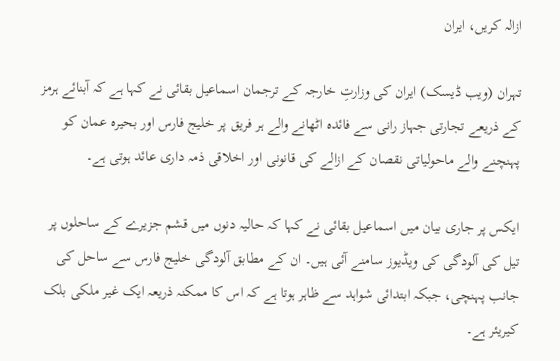ازالہ کریں، ایران

تہران (ویب ڈیسک) ایران کی وزارتِ خارجہ کے ترجمان اسماعیل بقائی نے کہا ہے کہ آبنائے ہرمز کے ذریعے تجارتی جہاز رانی سے فائدہ اٹھانے والے ہر فریق پر خلیج فارس اور بحیرہ عمان کو پہنچنے والے ماحولیاتی نقصان کے ازالے کی قانونی اور اخلاقی ذمہ داری عائد ہوتی ہے۔

ایکس پر جاری بیان میں اسماعیل بقائی نے کہا کہ حالیہ دنوں میں قشم جزیرے کے ساحلوں پر تیل کی آلودگی کی ویڈیوز سامنے آئی ہیں۔ ان کے مطابق آلودگی خلیج فارس سے ساحل کی جانب پہنچی، جبکہ ابتدائی شواہد سے ظاہر ہوتا ہے کہ اس کا ممکنہ ذریعہ ایک غیر ملکی بلک کیریئر ہے۔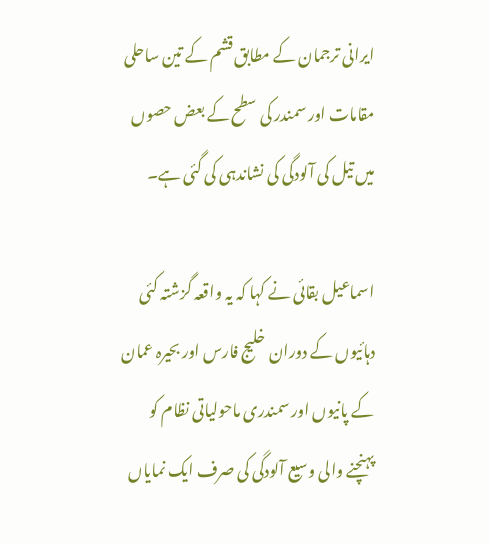ایرانی ترجمان کے مطابق قشم کے تین ساحلی مقامات اور سمندر کی سطح کے بعض حصوں میں تیل کی آلودگی کی نشاندہی کی گئی ہے۔

اسماعیل بقائی نے کہا کہ یہ واقعہ گزشتہ کئی دہائیوں کے دوران خلیج فارس اور بحیرہ عمان کے پانیوں اور سمندری ماحولیاتی نظام کو پہنچنے والی وسیع آلودگی کی صرف ایک نمایاں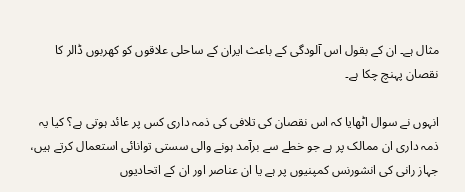مثال ہے۔ ان کے بقول اس آلودگی کے باعث ایران کے ساحلی علاقوں کو کھربوں ڈالر کا نقصان پہنچ چکا ہے۔

انہوں نے سوال اٹھایا کہ اس نقصان کی تلافی کی ذمہ داری کس پر عائد ہوتی ہے؟ کیا یہ ذمہ داری ان ممالک پر ہے جو خطے سے برآمد ہونے والی سستی توانائی استعمال کرتے ہیں، جہاز رانی کی انشورنس کمپنیوں پر ہے یا ان عناصر اور ان کے اتحادیوں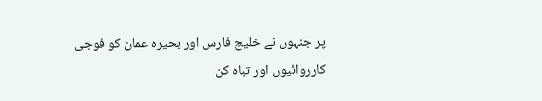پر جنہوں نے خلیج فارس اور بحیرہ عمان کو فوجی کارروائیوں اور تباہ کن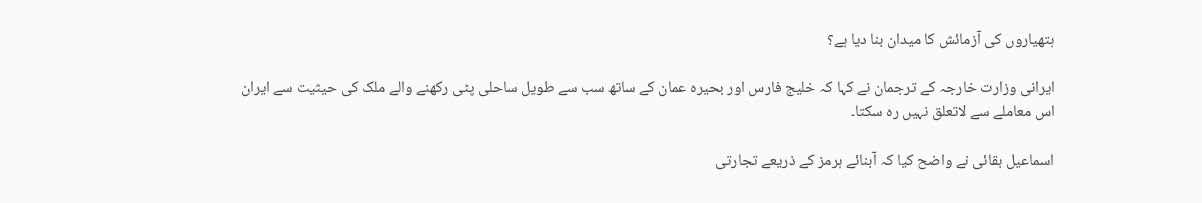ہتھیاروں کی آزمائش کا میدان بنا دیا ہے؟

ایرانی وزارت خارجہ کے ترجمان نے کہا کہ خلیج فارس اور بحیرہ عمان کے ساتھ سب سے طویل ساحلی پٹی رکھنے والے ملک کی حیثیت سے ایران اس معاملے سے لاتعلق نہیں رہ سکتا۔

اسماعیل بقائی نے واضح کیا کہ آبنائے ہرمز کے ذریعے تجارتی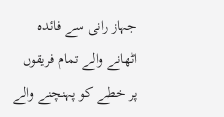جہاز رانی سے فائدہ اٹھانے والے تمام فریقوں پر خطے کو پہنچنے والے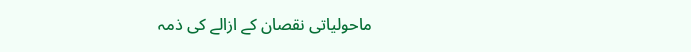ماحولیاتی نقصان کے ازالے کی ذمہ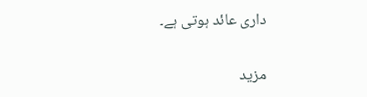داری عائد ہوتی ہے۔

مزید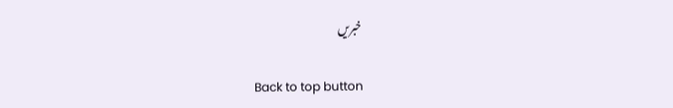خبریں

Back to top button